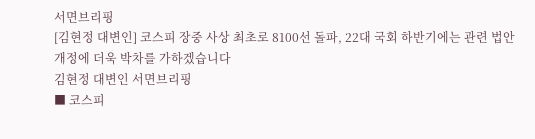서면브리핑
[김현정 대변인] 코스피 장중 사상 최초로 8100선 돌파, 22대 국회 하반기에는 관련 법안 개정에 더욱 박차를 가하겠습니다
김현정 대변인 서면브리핑
■ 코스피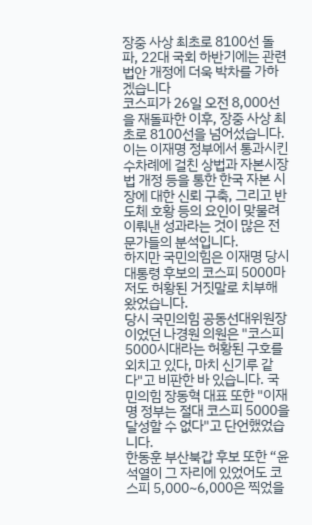장중 사상 최초로 8100선 돌파, 22대 국회 하반기에는 관련 법안 개정에 더욱 박차를 가하겠습니다
코스피가 26일 오전 8,000선을 재돌파한 이후, 장중 사상 최초로 8100선을 넘어섰습니다.
이는 이재명 정부에서 통과시킨 수차례에 걸친 상법과 자본시장법 개정 등을 통한 한국 자본 시장에 대한 신뢰 구축, 그리고 반도체 호황 등의 요인이 맞물려 이뤄낸 성과라는 것이 많은 전문가들의 분석입니다.
하지만 국민의힘은 이재명 당시 대통령 후보의 코스피 5000마저도 허황된 거짓말로 치부해 왔었습니다.
당시 국민의힘 공동선대위원장이었던 나경원 의원은 "코스피 5000시대라는 허황된 구호를 외치고 있다, 마치 신기루 같다"고 비판한 바 있습니다. 국민의힘 장동혁 대표 또한 "이재명 정부는 절대 코스피 5000을 달성할 수 없다"고 단언했었습니다.
한동훈 부산북갑 후보 또한 “윤석열이 그 자리에 있었어도 코스피 5,000~6,000은 찍었을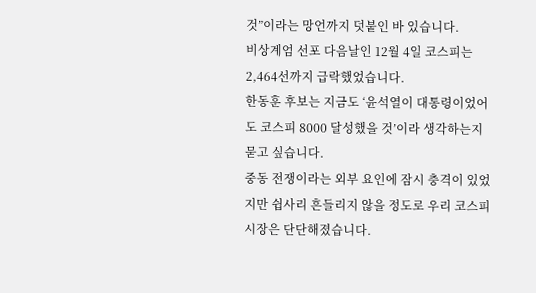것”이라는 망언까지 덧붙인 바 있습니다.
비상계엄 선포 다음날인 12월 4일 코스피는 2,464선까지 급락했었습니다.
한동훈 후보는 지금도 ‘윤석열이 대통령이었어도 코스피 8000 달성했을 것’이라 생각하는지 묻고 싶습니다.
중동 전쟁이라는 외부 요인에 잠시 충격이 있었지만 쉽사리 흔들리지 않을 정도로 우리 코스피 시장은 단단해졌습니다.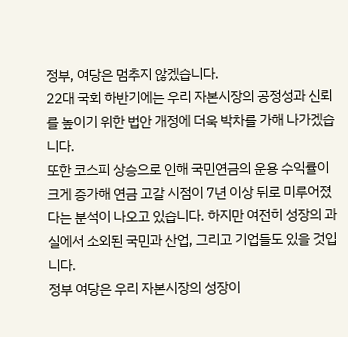정부, 여당은 멈추지 않겠습니다.
22대 국회 하반기에는 우리 자본시장의 공정성과 신뢰를 높이기 위한 법안 개정에 더욱 박차를 가해 나가겠습니다.
또한 코스피 상승으로 인해 국민연금의 운용 수익률이 크게 증가해 연금 고갈 시점이 7년 이상 뒤로 미루어졌다는 분석이 나오고 있습니다. 하지만 여전히 성장의 과실에서 소외된 국민과 산업, 그리고 기업들도 있을 것입니다.
정부 여당은 우리 자본시장의 성장이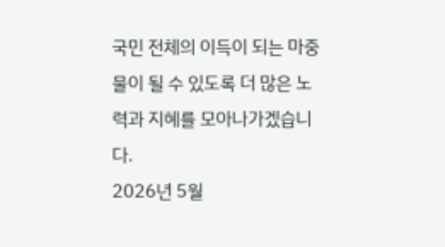국민 전체의 이득이 되는 마중물이 될 수 있도록 더 많은 노력과 지혜를 모아나가겠습니다.
2026년 5월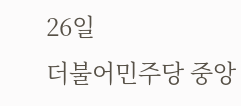26일
더불어민주당 중앙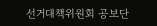선거대책위원회 공보단